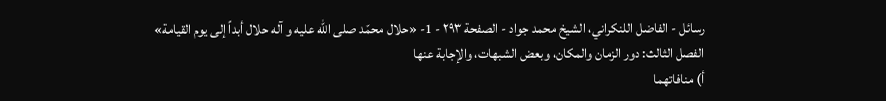رسائل - الفاضل اللنكراني، الشيخ محمد جواد - الصفحة ٢٩٣ - 1- «حلال محمّد صلى الله عليه و آله حلال أبداً إلى يوم القيامة»
الفصل الثالث: دور الزمان والمكان، وبعض الشبهات، والإجابة عنها
أ) منافاتهما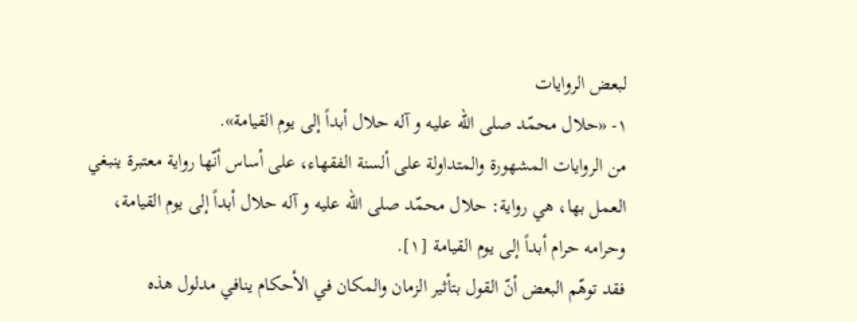لبعض الروايات
١- «حلال محمّد صلى الله عليه و آله حلال أبداً إلى يوم القيامة».
من الروايات المشهورة والمتداولة على ألسنة الفقهاء، على أساس أنّها رواية معتبرة ينبغي العمل بها، هي رواية: حلال محمّد صلى الله عليه و آله حلال أبداً إلى يوم القيامة، وحرامه حرام أبداً إلى يوم القيامة [١].
فقد توهّم البعض أنّ القول بتأثير الزمان والمكان في الأحكام ينافي مدلول هذه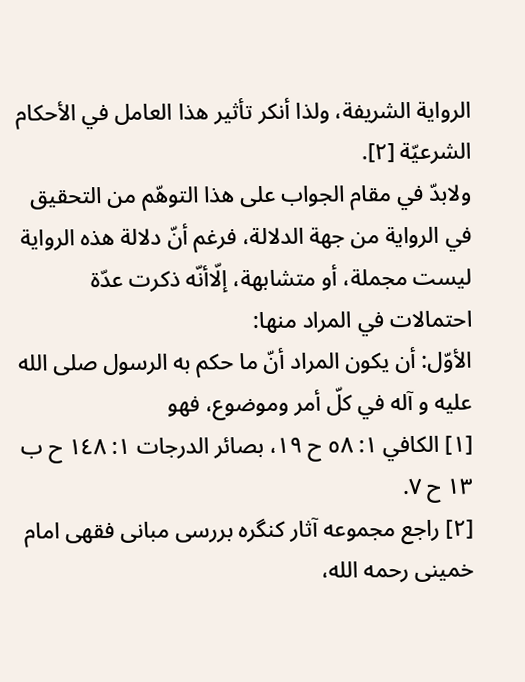الرواية الشريفة، ولذا أنكر تأثير هذا العامل في الأحكام الشرعيّة [٢].
ولابدّ في مقام الجواب على هذا التوهّم من التحقيق في الرواية من جهة الدلالة، فرغم أنّ دلالة هذه الرواية ليست مجملة، أو متشابهة، إلّاأنّه ذكرت عدّة احتمالات في المراد منها:
الأوّل: أن يكون المراد أنّ ما حكم به الرسول صلى الله عليه و آله في كلّ أمر وموضوع، فهو
[١] الكافي ١: ٥٨ ح ١٩، بصائر الدرجات ١: ١٤٨ ح ب ١٣ ح ٧.
[٢] راجع مجموعه آثار كنگره بررسى مبانى فقهى امام خمينى رحمه الله،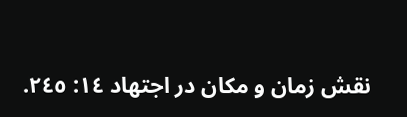نقش زمان و مكان در اجتهاد ١٤: ٢٤٥.